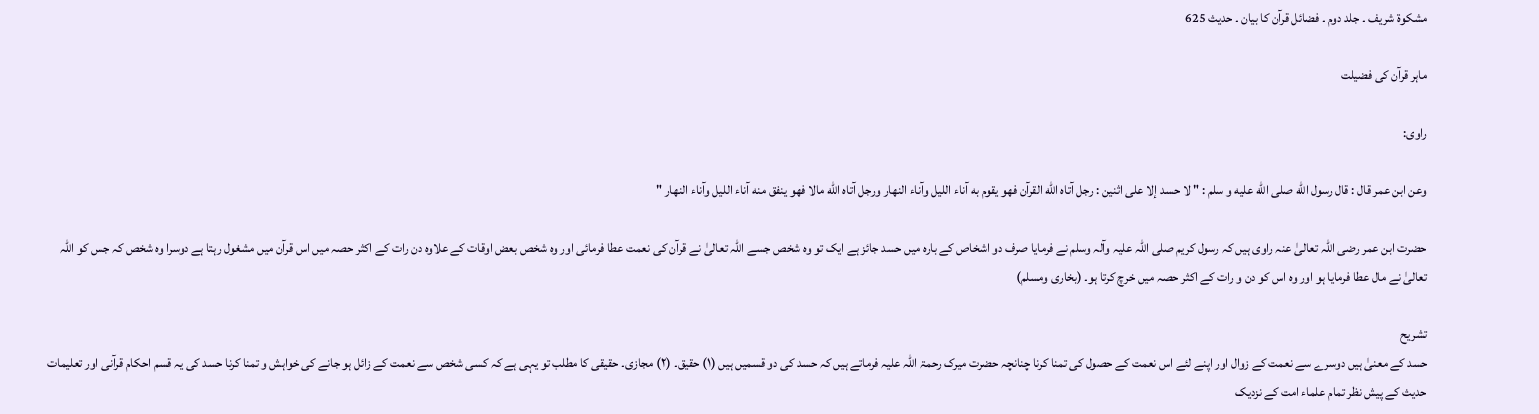مشکوۃ شریف ۔ جلد دوم ۔ فضائل قرآن کا بیان ۔ حدیث 625

ماہر قرآن کی فضیلت

راوی:

وعن ابن عمر قال : قال رسول الله صلى الله عليه و سلم : " لا حسد إلا على اثنين : رجل آتاه الله القرآن فهو يقوم به آناء الليل وآناء النهار ورجل آتاه الله مالا فهو ينفق منه آناء الليل وآناء النهار "

حضرت ابن عمر رضی اللہ تعالیٰ عنہ راوی ہیں کہ رسول کریم صلی اللہ علیہ وآلہ وسلم نے فرمایا صرف دو اشخاص کے بارہ میں حسد جائز ہے ایک تو وہ شخص جسے اللہ تعالیٰ نے قرآن کی نعمت عطا فرمائی اور وہ شخص بعض اوقات کے علاوہ دن رات کے اکثر حصہ میں اس قرآن میں مشغول رہتا ہے دوسرا وہ شخص کہ جس کو اللہ تعالیٰ نے مال عطا فرمایا ہو اور وہ اس کو دن و رات کے اکثر حصہ میں خرچ کرتا ہو۔ (بخاری ومسلم)

تشریح
حسد کے معنیٰ ہیں دوسرے سے نعمت کے زوال اور اپنے لئے اس نعمت کے حصول کی تمنا کرنا چنانچہ حضرت میرک رحمۃ اللہ علیہ فرماتے ہیں کہ حسد کی دو قسمیں ہیں (١) حقیق۔ (٢) مجازی۔ حقیقی کا مطلب تو یہی ہے کہ کسی شخص سے نعمت کے زائل ہو جانے کی خواہش و تمنا کرنا حسد کی یہ قسم احکام قرآنی اور تعلیمات حدیث کے پیش نظر تمام علماء امت کے نزدیک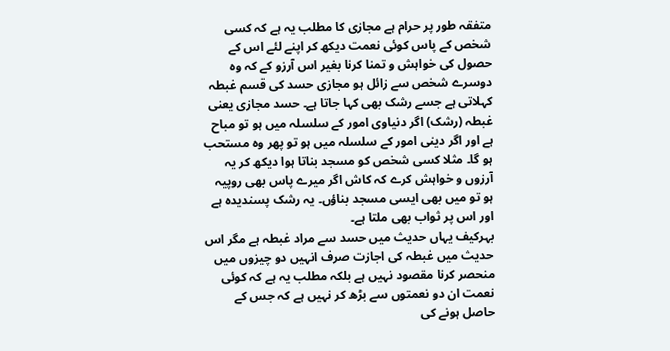متفقہ طور پر حرام ہے مجازی کا مطلب یہ ہے کہ کسی شخص کے پاس کوئی نعمت دیکھ کر اپنے لئے اس کے حصول کی خواہش و تمنا کرنا بغیر اس آرزو کے کہ وہ دوسرے شخص سے زائل ہو مجازی حسد کی قسم غبطہ کہلاتی ہے جسے رشک بھی کہا جاتا ہے۔ حسد مجازی یعنی غبطہ (رشک) اگر دنیاوی امور کے سلسلہ میں ہو تو مباح ہے اور اگر دینی امور کے سلسلہ میں ہو تو پھر وہ مستحب ہو گا۔ مثلا کسی شخص کو مسجد بناتا ہوا دیکھ کر یہ آرزوں و خواہش کرے کہ کاش اگر میرے پاس بھی روپیہ ہو تو میں بھی ایسی مسجد بناؤں۔ یہ رشک پسندیدہ ہے اور اس پر ثواب بھی ملتا ہے۔
بہرکیف یہاں حدیث میں حسد سے مراد غبطہ ہے مگر اس حدیث میں غبطہ کی اجازت صرف انہیں دو چیزوں میں منحصر کرنا مقصود نہیں ہے بلکہ مطلب یہ ہے کہ کوئی نعمت ان دو نعمتوں سے بڑھ کر نہیں ہے کہ جس کے حاصل ہونے کی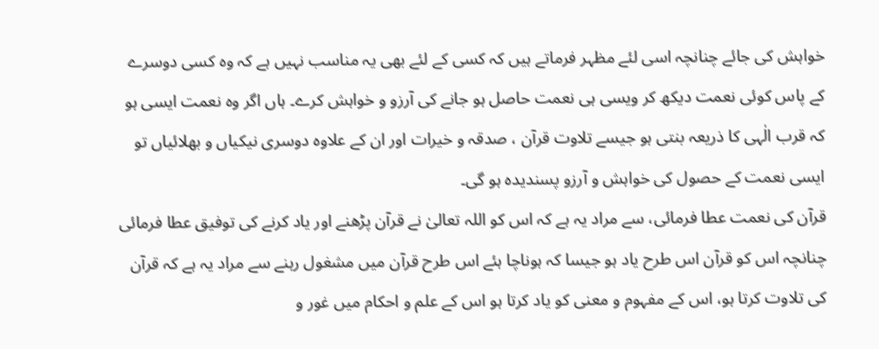خواہش کی جائے چنانچہ اسی لئے مظہر فرماتے ہیں کہ کسی کے لئے بھی یہ مناسب نہیں ہے کہ وہ کسی دوسرے کے پاس کوئی نعمت دیکھ کر ویسی ہی نعمت حاصل ہو جانے کی آرزو و خواہش کرے۔ ہاں اگر وہ نعمت ایسی ہو کہ قرب الٰہی کا ذریعہ بنتی ہو جیسے تلاوت قرآن ، صدقہ و خیرات اور ان کے علاوہ دوسری نیکیاں و بھلائیاں تو ایسی نعمت کے حصول کی خواہش و آرزو پسندیدہ ہو گی۔
قرآن کی نعمت عطا فرمائی، سے مراد یہ ہے کہ اس کو اللہ تعالیٰ نے قرآن پڑھنے اور یاد کرنے کی توفیق عطا فرمائی چنانچہ اس کو قرآن اس طرح یاد ہو جیسا کہ ہوناچا ہئے اس طرح قرآن میں مشغول رہنے سے مراد یہ ہے کہ قرآن کی تلاوت کرتا ہو، اس کے مفہوم و معنی کو یاد کرتا ہو اس کے علم و احکام میں غور و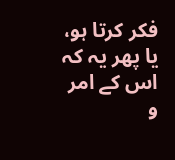فکر کرتا ہو، یا پھر یہ کہ اس کے امر و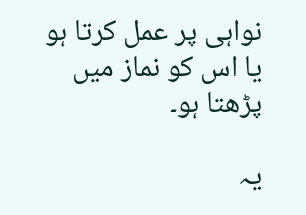نواہی پر عمل کرتا ہو یا اس کو نماز میں پڑھتا ہو۔

یہ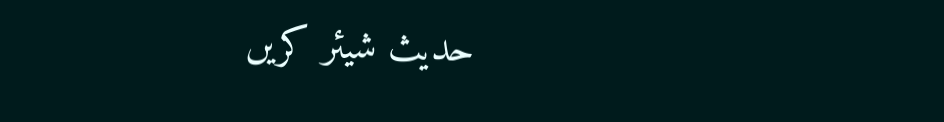حدیث شیئر کریں